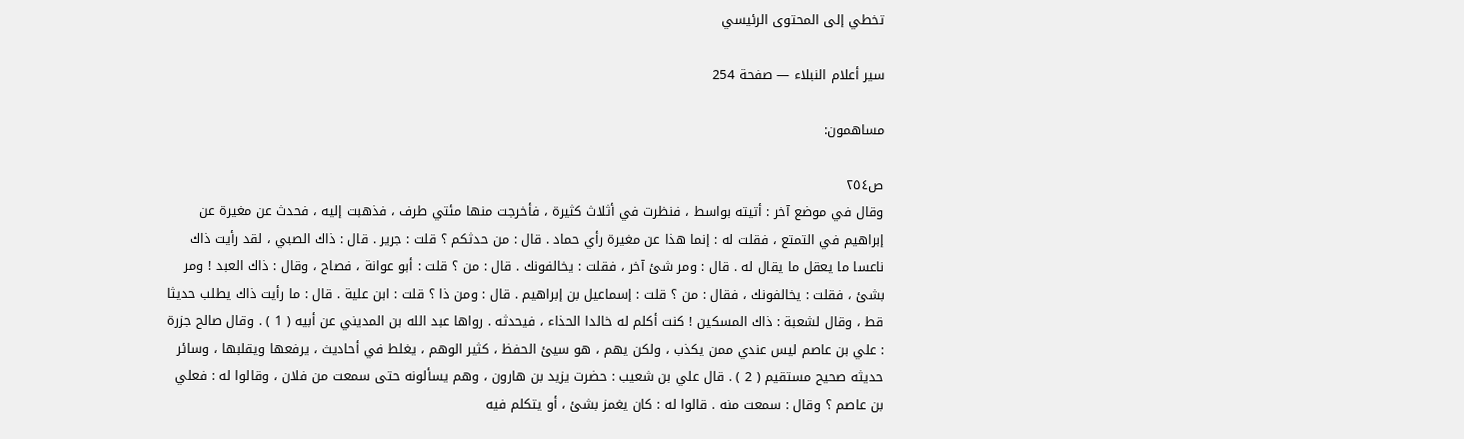تخطي إلى المحتوى الرئيسي

سير أعلام النبلاء — صفحة 254

مساهمون:

ص٢٥٤
وقال في موضع آخر : أتيته بواسط ، فنظرت في أثلاث كثيرة ، فأخرجت منها مئتي طرف ، فذهبت إليه ، فحدث عن مغيرة عن إبراهيم في التمتع ، فقلت له : إنما هذا عن مغيرة رأي حماد . قال : من حدثكم ؟ قلت : جرير . قال : ذاك الصبي ، لقد رأيت ذاك ناعسا ما يعقل ما يقال له . قال : ومر شئ آخر ، فقلت : يخالفونك . قال : من ؟ قلت : أبو عوانة ، فصاح ، وقال : ذاك العبد ! ومر بشئ ، فقلت : يخالفونك ، فقال : من ؟ قلت : إسماعيل بن إبراهيم . قال : ومن ذا ؟ قلت : ابن علية . قال : ما رأيت ذاك يطلب حديثا قط ، وقال لشعبة : ذاك المسكين ! كنت أكلم له خالدا الحذاء ، فيحدثه . رواها عبد الله بن المديني عن أبيه ( 1 ) . وقال صالح جزرة : علي بن عاصم ليس عندي ممن يكذب ، ولكن يهم ، هو سيئ الحفظ ، كثير الوهم ، يغلط في أحاديث ، يرفعها ويقلبها ، وسائر حديثه صحيح مستقيم ( 2 ) . قال علي بن شعيب : حضرت يزيد بن هارون ، وهم يسألونه حتى سمعت من فلان ، وقالوا له : فعلي بن عاصم ؟ وقال : سمعت منه . قالوا له : كان يغمز بشئ ، أو يتكلم فيه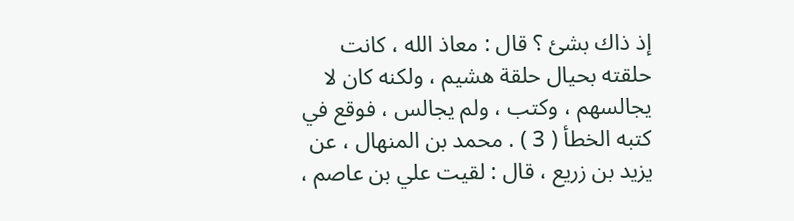إذ ذاك بشئ ؟ قال : معاذ الله ، كانت حلقته بحيال حلقة هشيم ، ولكنه كان لا يجالسهم ، وكتب ، ولم يجالس ، فوقع في كتبه الخطأ ( 3 ) . محمد بن المنهال ، عن يزيد بن زريع ، قال : لقيت علي بن عاصم ،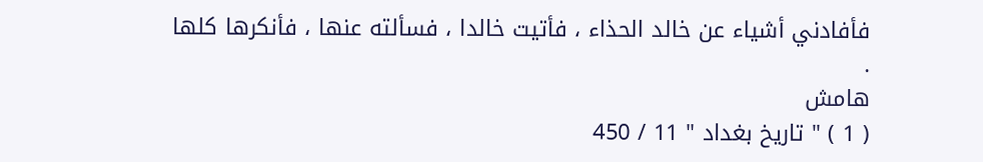فأفادني أشياء عن خالد الحذاء ، فأتيت خالدا ، فسألته عنها ، فأنكرها كلها .
هامش
( 1 ) " تاريخ بغداد " 11 / 450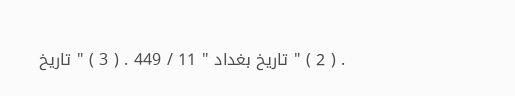. ( 2 ) " تاريخ بغداد " 11 / 449 . ( 3 ) " تاريخ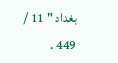بغداد " 11 / 449 .